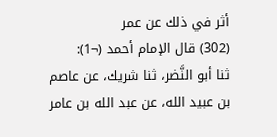أثر في ذلك عن عمر
(302) قال الإمام أحمد (¬1):
ثنا أبو النَّضر، ثنا شريك، عن عاصم بن عبيد الله، عن عبد الله بن عامر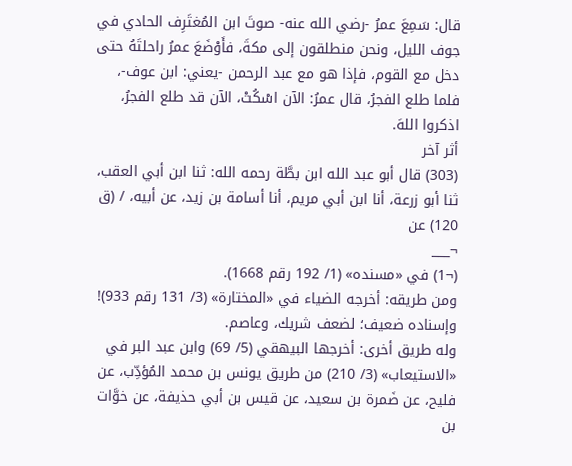قال: سَمِعَ عمرُ -رضي الله عنه- صوتَ ابن المُغتَرِف الحادي في جوف الليل، ونحن منطلقون إلى مكةَ، فأَوْضَعَ عمرُ راحلتَهُ حتى دخل مع القوم، فإذا هو مع عبد الرحمن -يعني: ابن عوف-، فلما طلع الفجرُ، قال عمرُ: الآن اسْكُتْ، الآن قد طلع الفجرُ، اذكروا اللهَ.
أثر آخر
(303) قال أبو عبد الله ابن بطَّة رحمه الله: ثنا ابن أبي العقب، ثنا أبو زرعة، أنا ابن أبي مريم، أنا أسامة بن زيد، عن أبيه، / (ق 120) عن
¬___
(¬1) في «مسنده» (1/ 192 رقم 1668).
ومن طريقه: أخرجه الضياء في «المختارة» (3/ 131 رقم 933)!
وإسناده ضعيف؛ لضعف شريك، وعاصم.
وله طريق أخرى: أخرجها البيهقي (5/ 69) وابن عبد البر في «الاستيعاب» (3/ 210) من طريق يونس بن محمد المُؤدِّب، عن فليح، عن ضَمرة بن سعيد، عن قيس بن أبي حذيفة، عن خوَّات بن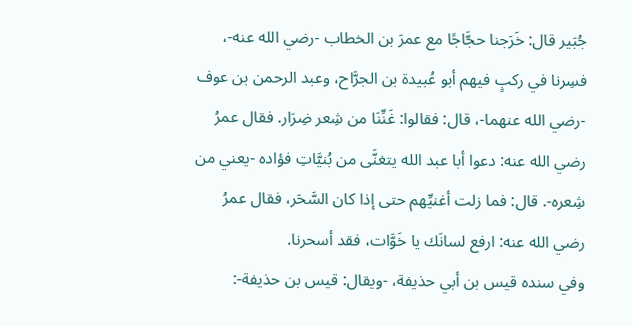جُبَير قال: خَرَجنا حجَّاجًا مع عمرَ بن الخطاب -رضي الله عنه-، فسِرنا في ركبٍ فيهم أبو عُبيدة بن الجرَّاح، وعبد الرحمن بن عوف -رضي الله عنهما-، قال: فقالوا: غَنِّنَا من شِعر ضِرَار. فقال عمرُ رضي الله عنه: دعوا أبا عبد الله يتغنَّى من بُنيَّاتِ فؤاده -يعني من شِعره-. قال: فما زلت أغنيِّهم حتى إذا كان السَّحَر، فقال عمرُ رضي الله عنه: ارفع لسانَك يا خَوَّات، فقد أسحرنا.
وفي سنده قيس بن أبي حذيفة، -ويقال: قيس بن حذيفة-: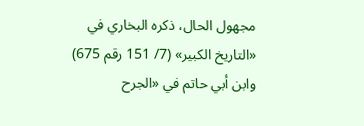مجهول الحال، ذكره البخاري في «التاريخ الكبير» (7/ 151 رقم 675) وابن أبي حاتم في «الجرح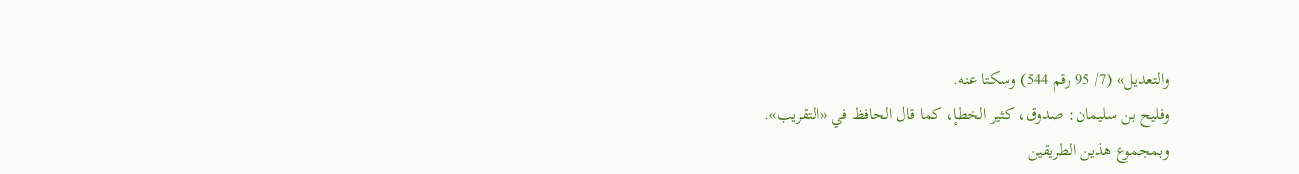والتعديل» (7/ 95 رقم 544) وسكتا عنه.
وفليح بن سليمان: صدوق، كثير الخطإ، كما قال الحافظ في «التقريب».
وبمجموع هذين الطريقين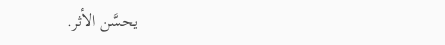يحسَّن الأثر.